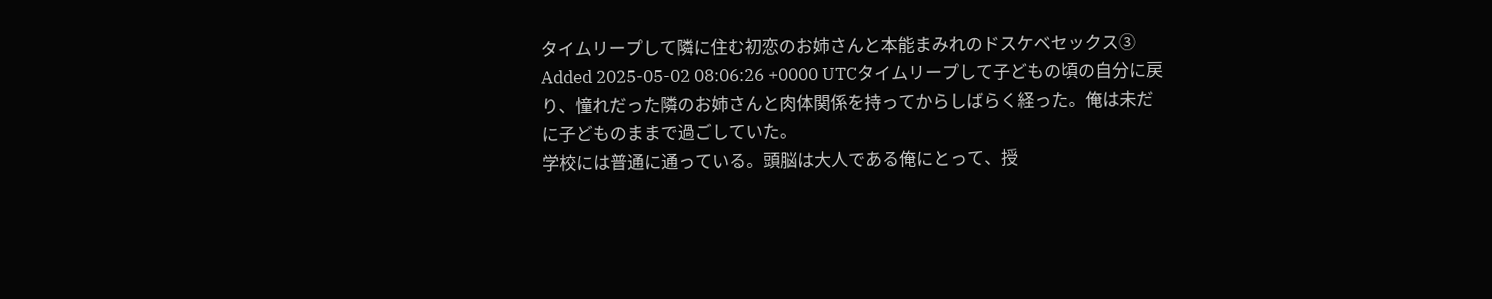タイムリープして隣に住む初恋のお姉さんと本能まみれのドスケベセックス③
Added 2025-05-02 08:06:26 +0000 UTCタイムリープして子どもの頃の自分に戻り、憧れだった隣のお姉さんと肉体関係を持ってからしばらく経った。俺は未だに子どものままで過ごしていた。
学校には普通に通っている。頭脳は大人である俺にとって、授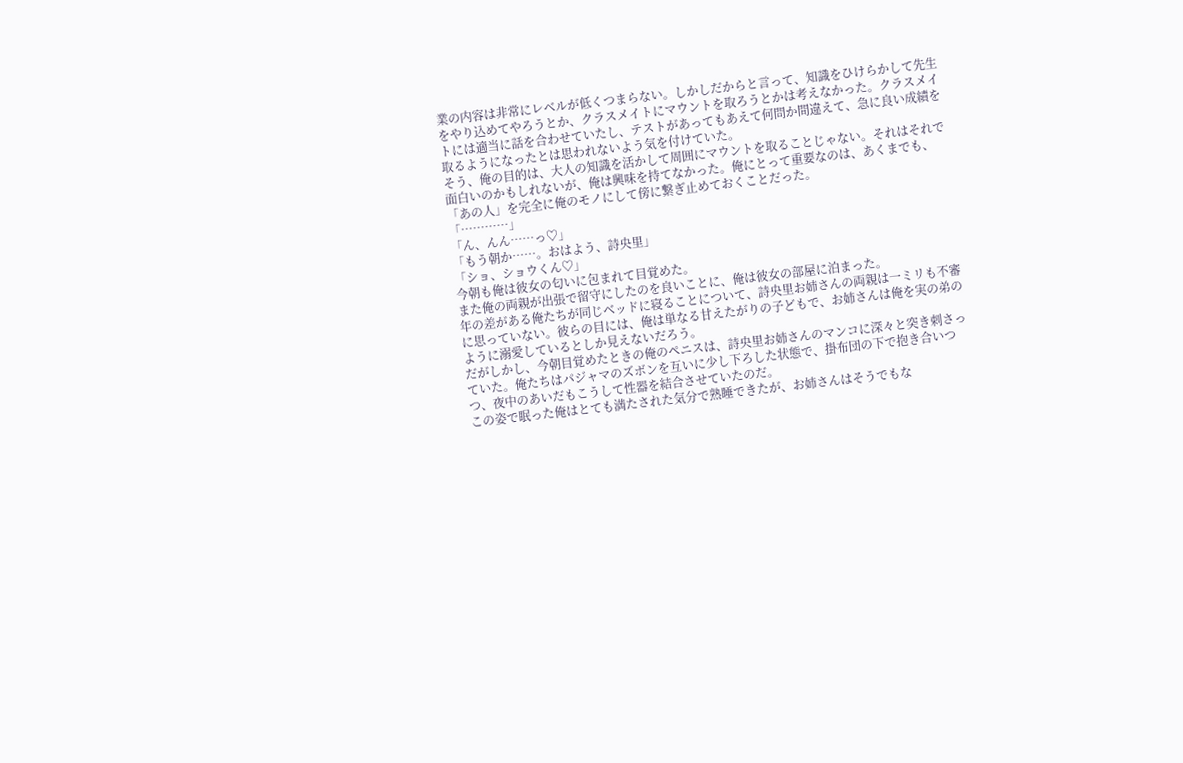業の内容は非常にレベルが低くつまらない。しかしだからと言って、知識をひけらかして先生をやり込めてやろうとか、クラスメイトにマウントを取ろうとかは考えなかった。クラスメイトには適当に話を合わせていたし、テストがあってもあえて何問か間違えて、急に良い成績を取るようになったとは思われないよう気を付けていた。
そう、俺の目的は、大人の知識を活かして周囲にマウントを取ることじゃない。それはそれで面白いのかもしれないが、俺は興味を持てなかった。俺にとって重要なのは、あくまでも、「あの人」を完全に俺のモノにして傍に繋ぎ止めておくことだった。
「…………」
「ん、んん……っ♡」
「もう朝か……。おはよう、詩央里」
「ショ、ショウくん♡」
今朝も俺は彼女の匂いに包まれて目覚めた。
また俺の両親が出張で留守にしたのを良いことに、俺は彼女の部屋に泊まった。
年の差がある俺たちが同じベッドに寝ることについて、詩央里お姉さんの両親は一ミリも不審に思っていない。彼らの目には、俺は単なる甘えたがりの子どもで、お姉さんは俺を実の弟のように溺愛しているとしか見えないだろう。
だがしかし、今朝目覚めたときの俺のペニスは、詩央里お姉さんのマンコに深々と突き刺さっていた。俺たちはパジャマのズボンを互いに少し下ろした状態で、掛布団の下で抱き合いつつ、夜中のあいだもこうして性器を結合させていたのだ。
この姿で眠った俺はとても満たされた気分で熟睡できたが、お姉さんはそうでもな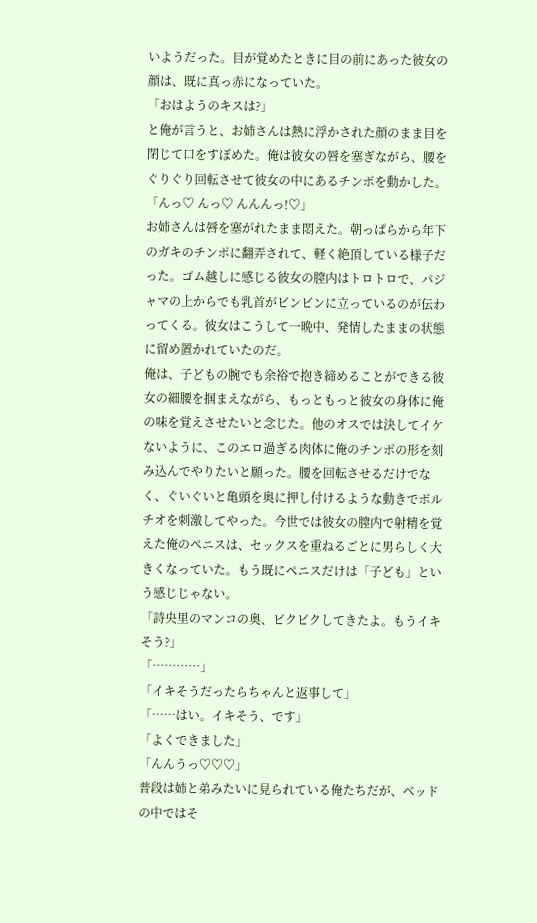いようだった。目が覚めたときに目の前にあった彼女の顔は、既に真っ赤になっていた。
「おはようのキスは?」
と俺が言うと、お姉さんは熱に浮かされた顔のまま目を閉じて口をすぼめた。俺は彼女の唇を塞ぎながら、腰をぐりぐり回転させて彼女の中にあるチンポを動かした。
「んっ♡ んっ♡ んんんっ!♡」
お姉さんは唇を塞がれたまま悶えた。朝っぱらから年下のガキのチンポに翻弄されて、軽く絶頂している様子だった。ゴム越しに感じる彼女の膣内はトロトロで、パジャマの上からでも乳首がビンビンに立っているのが伝わってくる。彼女はこうして一晩中、発情したままの状態に留め置かれていたのだ。
俺は、子どもの腕でも余裕で抱き締めることができる彼女の細腰を掴まえながら、もっともっと彼女の身体に俺の味を覚えさせたいと念じた。他のオスでは決してイケないように、このエロ過ぎる肉体に俺のチンポの形を刻み込んでやりたいと願った。腰を回転させるだけでなく、ぐいぐいと亀頭を奥に押し付けるような動きでポルチオを刺激してやった。今世では彼女の膣内で射精を覚えた俺のペニスは、セックスを重ねるごとに男らしく大きくなっていた。もう既にペニスだけは「子ども」という感じじゃない。
「詩央里のマンコの奥、ビクビクしてきたよ。もうイキそう?」
「…………」
「イキそうだったらちゃんと返事して」
「……はい。イキそう、です」
「よくできました」
「んんうっ♡♡♡」
普段は姉と弟みたいに見られている俺たちだが、ベッドの中ではそ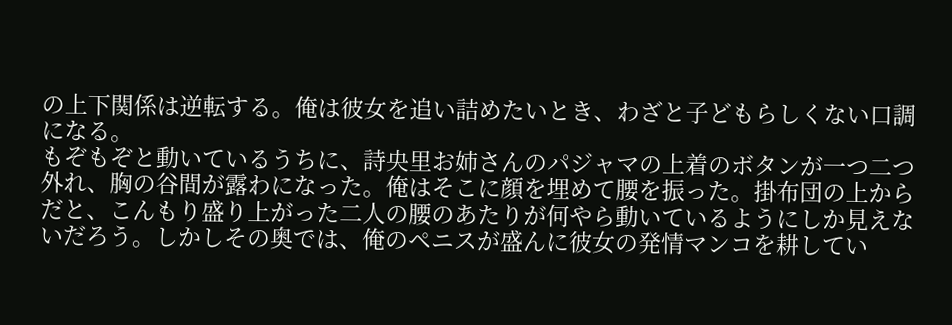の上下関係は逆転する。俺は彼女を追い詰めたいとき、わざと子どもらしくない口調になる。
もぞもぞと動いているうちに、詩央里お姉さんのパジャマの上着のボタンが一つ二つ外れ、胸の谷間が露わになった。俺はそこに顔を埋めて腰を振った。掛布団の上からだと、こんもり盛り上がった二人の腰のあたりが何やら動いているようにしか見えないだろう。しかしその奥では、俺のペニスが盛んに彼女の発情マンコを耕してい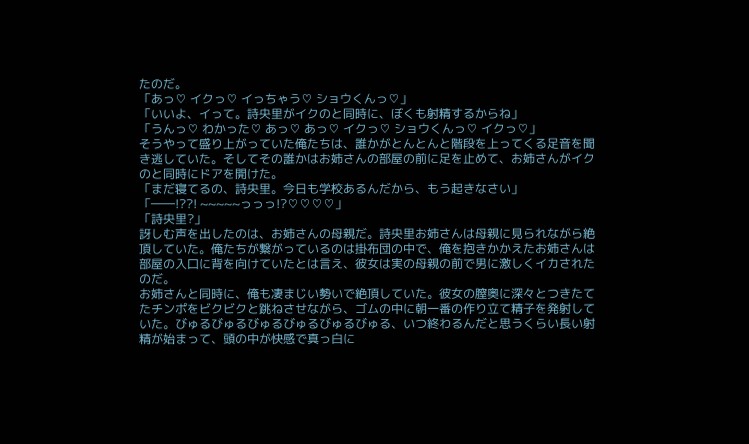たのだ。
「あっ♡ イクっ♡ イっちゃう♡ ショウくんっ♡」
「いいよ、イって。詩央里がイクのと同時に、ぼくも射精するからね」
「うんっ♡ わかった♡ あっ♡ あっ♡ イクっ♡ ショウくんっ♡ イクっ♡」
そうやって盛り上がっていた俺たちは、誰かがとんとんと階段を上ってくる足音を聞き逃していた。そしてその誰かはお姉さんの部屋の前に足を止めて、お姉さんがイクのと同時にドアを開けた。
「まだ寝てるの、詩央里。今日も学校あるんだから、もう起きなさい」
「――!??! ~~~~~っっっ!?♡♡♡♡」
「詩央里?」
訝しむ声を出したのは、お姉さんの母親だ。詩央里お姉さんは母親に見られながら絶頂していた。俺たちが繋がっているのは掛布団の中で、俺を抱きかかえたお姉さんは部屋の入口に背を向けていたとは言え、彼女は実の母親の前で男に激しくイカされたのだ。
お姉さんと同時に、俺も凄まじい勢いで絶頂していた。彼女の膣奥に深々とつきたてたチンポをビクビクと跳ねさせながら、ゴムの中に朝一番の作り立て精子を発射していた。びゅるびゅるびゅるびゅるびゅるびゅる、いつ終わるんだと思うくらい長い射精が始まって、頭の中が快感で真っ白に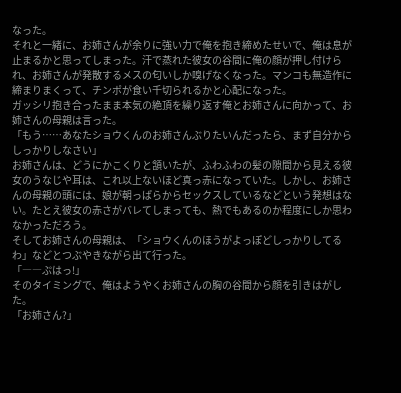なった。
それと一緒に、お姉さんが余りに強い力で俺を抱き締めたせいで、俺は息が止まるかと思ってしまった。汗で蒸れた彼女の谷間に俺の顔が押し付けられ、お姉さんが発散するメスの匂いしか嗅げなくなった。マンコも無造作に締まりまくって、チンポが食い千切られるかと心配になった。
ガッシリ抱き合ったまま本気の絶頂を繰り返す俺とお姉さんに向かって、お姉さんの母親は言った。
「もう……あなたショウくんのお姉さんぶりたいんだったら、まず自分からしっかりしなさい」
お姉さんは、どうにかこくりと頷いたが、ふわふわの髪の隙間から見える彼女のうなじや耳は、これ以上ないほど真っ赤になっていた。しかし、お姉さんの母親の頭には、娘が朝っぱらからセックスしているなどという発想はない。たとえ彼女の赤さがバレてしまっても、熱でもあるのか程度にしか思わなかっただろう。
そしてお姉さんの母親は、「ショウくんのほうがよっぽどしっかりしてるわ」などとつぶやきながら出て行った。
「――ぷはっ!」
そのタイミングで、俺はようやくお姉さんの胸の谷間から顔を引きはがした。
「お姉さん?」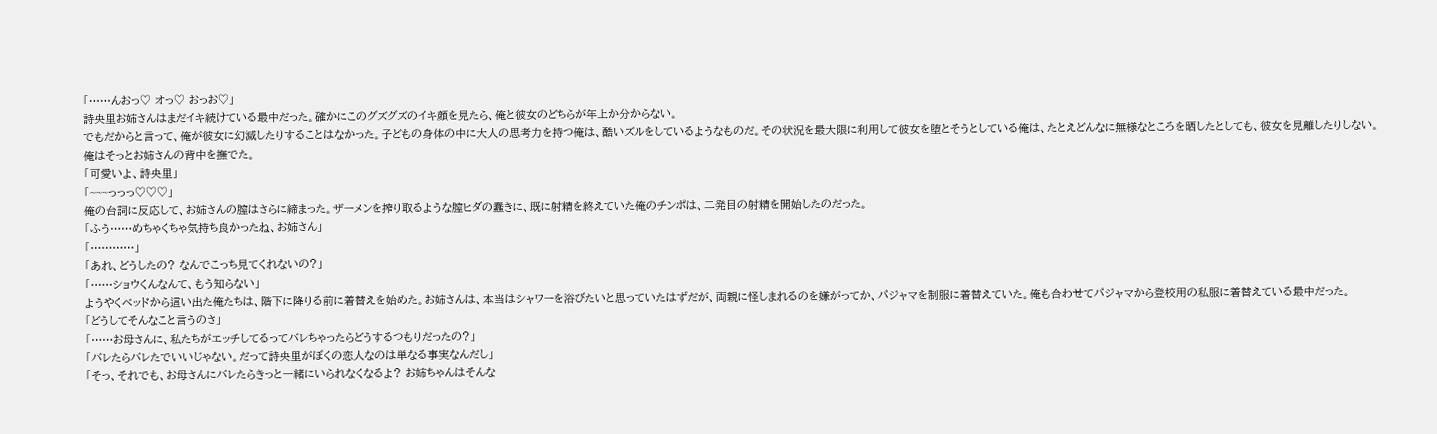「……んおっ♡ オっ♡ おっお♡」
詩央里お姉さんはまだイキ続けている最中だった。確かにこのグズグズのイキ顔を見たら、俺と彼女のどちらが年上か分からない。
でもだからと言って、俺が彼女に幻滅したりすることはなかった。子どもの身体の中に大人の思考力を持つ俺は、酷いズルをしているようなものだ。その状況を最大限に利用して彼女を堕とそうとしている俺は、たとえどんなに無様なところを晒したとしても、彼女を見離したりしない。
俺はそっとお姉さんの背中を撫でた。
「可愛いよ、詩央里」
「~~~っっっ♡♡♡」
俺の台詞に反応して、お姉さんの膣はさらに締まった。ザーメンを搾り取るような膣ヒダの蠢きに、既に射精を終えていた俺のチンポは、二発目の射精を開始したのだった。
「ふう……めちゃくちゃ気持ち良かったね、お姉さん」
「…………」
「あれ、どうしたの? なんでこっち見てくれないの?」
「……ショウくんなんて、もう知らない」
ようやくベッドから這い出た俺たちは、階下に降りる前に着替えを始めた。お姉さんは、本当はシャワーを浴びたいと思っていたはずだが、両親に怪しまれるのを嫌がってか、パジャマを制服に着替えていた。俺も合わせてパジャマから登校用の私服に着替えている最中だった。
「どうしてそんなこと言うのさ」
「……お母さんに、私たちがエッチしてるってバレちゃったらどうするつもりだったの?」
「バレたらバレたでいいじゃない。だって詩央里がぼくの恋人なのは単なる事実なんだし」
「そっ、それでも、お母さんにバレたらきっと一緒にいられなくなるよ? お姉ちゃんはそんな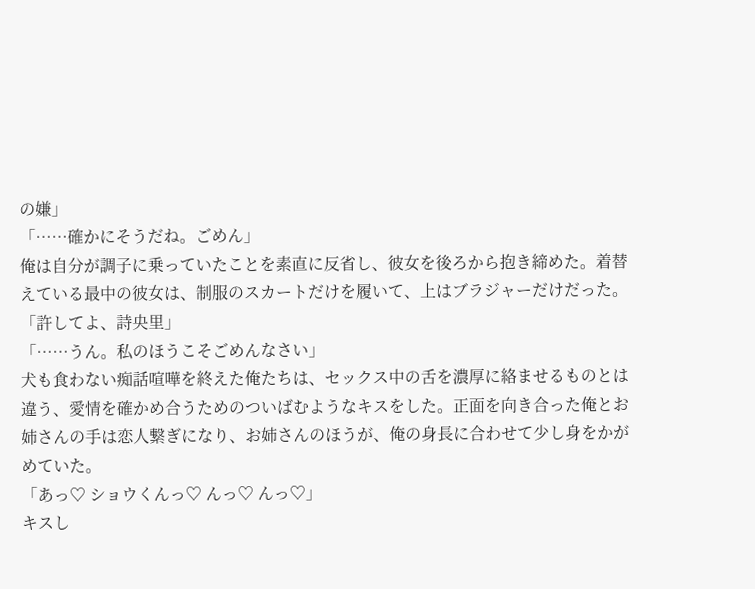の嫌」
「……確かにそうだね。ごめん」
俺は自分が調子に乗っていたことを素直に反省し、彼女を後ろから抱き締めた。着替えている最中の彼女は、制服のスカートだけを履いて、上はブラジャーだけだった。
「許してよ、詩央里」
「……うん。私のほうこそごめんなさい」
犬も食わない痴話喧嘩を終えた俺たちは、セックス中の舌を濃厚に絡ませるものとは違う、愛情を確かめ合うためのついばむようなキスをした。正面を向き合った俺とお姉さんの手は恋人繋ぎになり、お姉さんのほうが、俺の身長に合わせて少し身をかがめていた。
「あっ♡ ショウくんっ♡ んっ♡ んっ♡」
キスし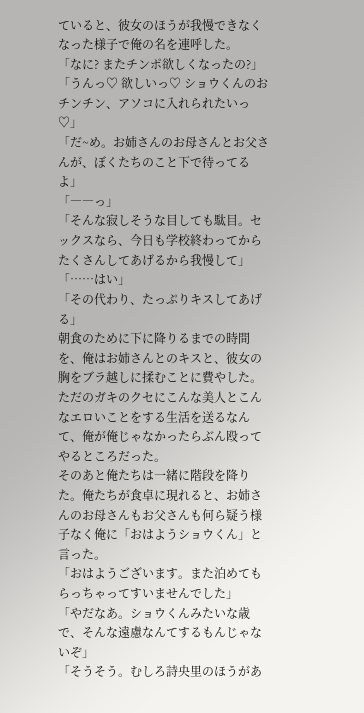ていると、彼女のほうが我慢できなくなった様子で俺の名を連呼した。
「なに? またチンポ欲しくなったの?」
「うんっ♡ 欲しいっ♡ ショウくんのおチンチン、アソコに入れられたいっ♡」
「だ~め。お姉さんのお母さんとお父さんが、ぼくたちのこと下で待ってるよ」
「――っ」
「そんな寂しそうな目しても駄目。セックスなら、今日も学校終わってからたくさんしてあげるから我慢して」
「……はい」
「その代わり、たっぷりキスしてあげる」
朝食のために下に降りるまでの時間を、俺はお姉さんとのキスと、彼女の胸をブラ越しに揉むことに費やした。ただのガキのクセにこんな美人とこんなエロいことをする生活を送るなんて、俺が俺じゃなかったらぶん殴ってやるところだった。
そのあと俺たちは一緒に階段を降りた。俺たちが食卓に現れると、お姉さんのお母さんもお父さんも何ら疑う様子なく俺に「おはようショウくん」と言った。
「おはようございます。また泊めてもらっちゃってすいませんでした」
「やだなあ。ショウくんみたいな歳で、そんな遠慮なんてするもんじゃないぞ」
「そうそう。むしろ詩央里のほうがあ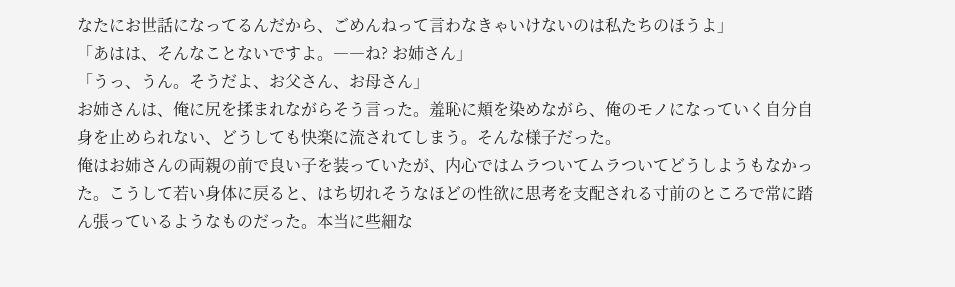なたにお世話になってるんだから、ごめんねって言わなきゃいけないのは私たちのほうよ」
「あはは、そんなことないですよ。――ね? お姉さん」
「うっ、うん。そうだよ、お父さん、お母さん」
お姉さんは、俺に尻を揉まれながらそう言った。羞恥に頬を染めながら、俺のモノになっていく自分自身を止められない、どうしても快楽に流されてしまう。そんな様子だった。
俺はお姉さんの両親の前で良い子を装っていたが、内心ではムラついてムラついてどうしようもなかった。こうして若い身体に戻ると、はち切れそうなほどの性欲に思考を支配される寸前のところで常に踏ん張っているようなものだった。本当に些細な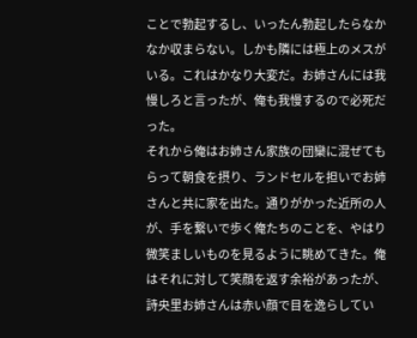ことで勃起するし、いったん勃起したらなかなか収まらない。しかも隣には極上のメスがいる。これはかなり大変だ。お姉さんには我慢しろと言ったが、俺も我慢するので必死だった。
それから俺はお姉さん家族の団欒に混ぜてもらって朝食を摂り、ランドセルを担いでお姉さんと共に家を出た。通りがかった近所の人が、手を繋いで歩く俺たちのことを、やはり微笑ましいものを見るように眺めてきた。俺はそれに対して笑顔を返す余裕があったが、詩央里お姉さんは赤い顔で目を逸らしてい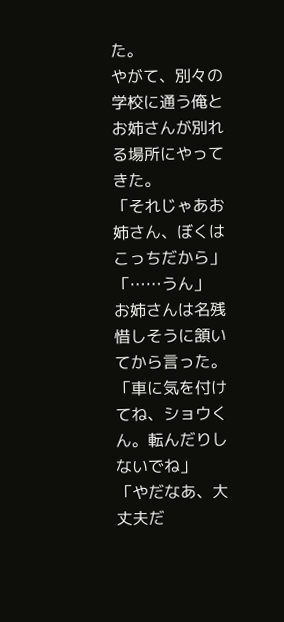た。
やがて、別々の学校に通う俺とお姉さんが別れる場所にやってきた。
「それじゃあお姉さん、ぼくはこっちだから」
「……うん」
お姉さんは名残惜しそうに頷いてから言った。
「車に気を付けてね、ショウくん。転んだりしないでね」
「やだなあ、大丈夫だ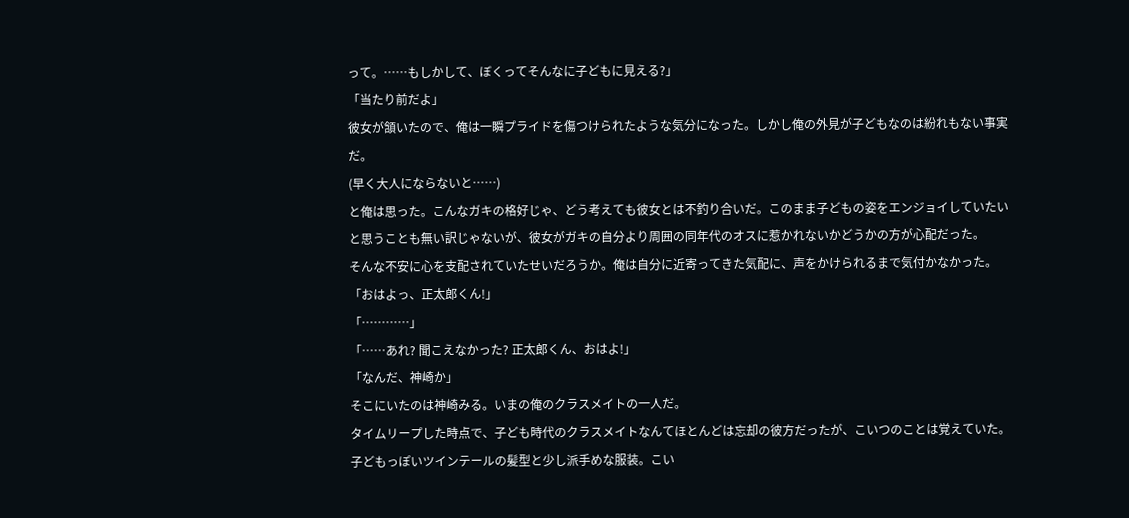って。……もしかして、ぼくってそんなに子どもに見える?」
「当たり前だよ」
彼女が頷いたので、俺は一瞬プライドを傷つけられたような気分になった。しかし俺の外見が子どもなのは紛れもない事実だ。
(早く大人にならないと……)
と俺は思った。こんなガキの格好じゃ、どう考えても彼女とは不釣り合いだ。このまま子どもの姿をエンジョイしていたいと思うことも無い訳じゃないが、彼女がガキの自分より周囲の同年代のオスに惹かれないかどうかの方が心配だった。
そんな不安に心を支配されていたせいだろうか。俺は自分に近寄ってきた気配に、声をかけられるまで気付かなかった。
「おはよっ、正太郎くん!」
「…………」
「……あれ? 聞こえなかった? 正太郎くん、おはよ!」
「なんだ、神崎か」
そこにいたのは神崎みる。いまの俺のクラスメイトの一人だ。
タイムリープした時点で、子ども時代のクラスメイトなんてほとんどは忘却の彼方だったが、こいつのことは覚えていた。子どもっぽいツインテールの髪型と少し派手めな服装。こい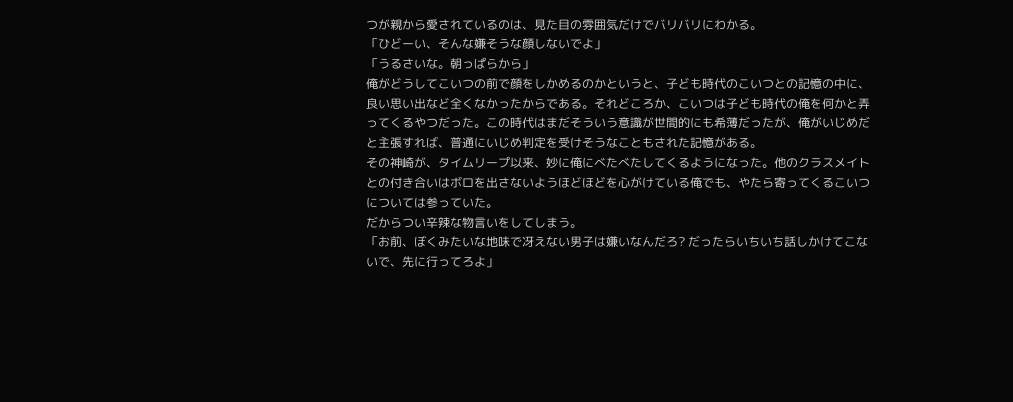つが親から愛されているのは、見た目の雰囲気だけでバリバリにわかる。
「ひどーい、そんな嫌そうな顔しないでよ」
「うるさいな。朝っぱらから」
俺がどうしてこいつの前で顔をしかめるのかというと、子ども時代のこいつとの記憶の中に、良い思い出など全くなかったからである。それどころか、こいつは子ども時代の俺を何かと弄ってくるやつだった。この時代はまだそういう意識が世間的にも希薄だったが、俺がいじめだと主張すれば、普通にいじめ判定を受けそうなこともされた記憶がある。
その神崎が、タイムリープ以来、妙に俺にべたべたしてくるようになった。他のクラスメイトとの付き合いはボロを出さないようほどほどを心がけている俺でも、やたら寄ってくるこいつについては参っていた。
だからつい辛辣な物言いをしてしまう。
「お前、ぼくみたいな地味で冴えない男子は嫌いなんだろ? だったらいちいち話しかけてこないで、先に行ってろよ」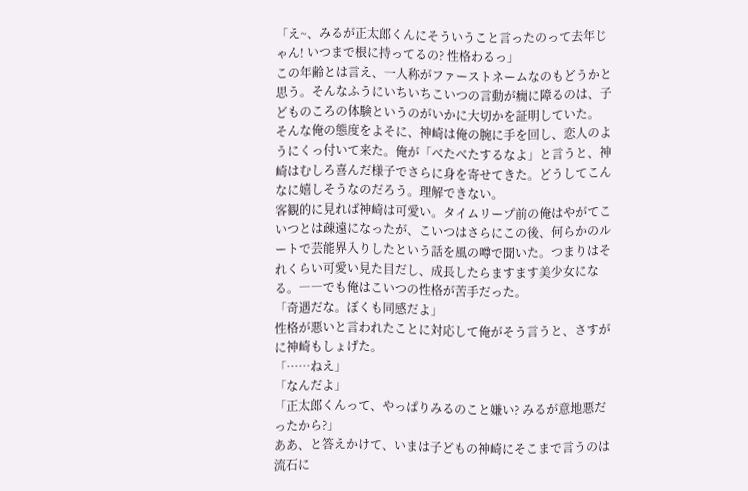「え~、みるが正太郎くんにそういうこと言ったのって去年じゃん! いつまで根に持ってるの? 性格わるっ」
この年齢とは言え、一人称がファーストネームなのもどうかと思う。そんなふうにいちいちこいつの言動が癇に障るのは、子どものころの体験というのがいかに大切かを証明していた。
そんな俺の態度をよそに、神崎は俺の腕に手を回し、恋人のようにくっ付いて来た。俺が「べたべたするなよ」と言うと、神崎はむしろ喜んだ様子でさらに身を寄せてきた。どうしてこんなに嬉しそうなのだろう。理解できない。
客観的に見れば神崎は可愛い。タイムリープ前の俺はやがてこいつとは疎遠になったが、こいつはさらにこの後、何らかのルートで芸能界入りしたという話を風の噂で聞いた。つまりはそれくらい可愛い見た目だし、成長したらますます美少女になる。――でも俺はこいつの性格が苦手だった。
「奇遇だな。ぼくも同感だよ」
性格が悪いと言われたことに対応して俺がそう言うと、さすがに神崎もしょげた。
「……ねえ」
「なんだよ」
「正太郎くんって、やっぱりみるのこと嫌い? みるが意地悪だったから?」
ああ、と答えかけて、いまは子どもの神崎にそこまで言うのは流石に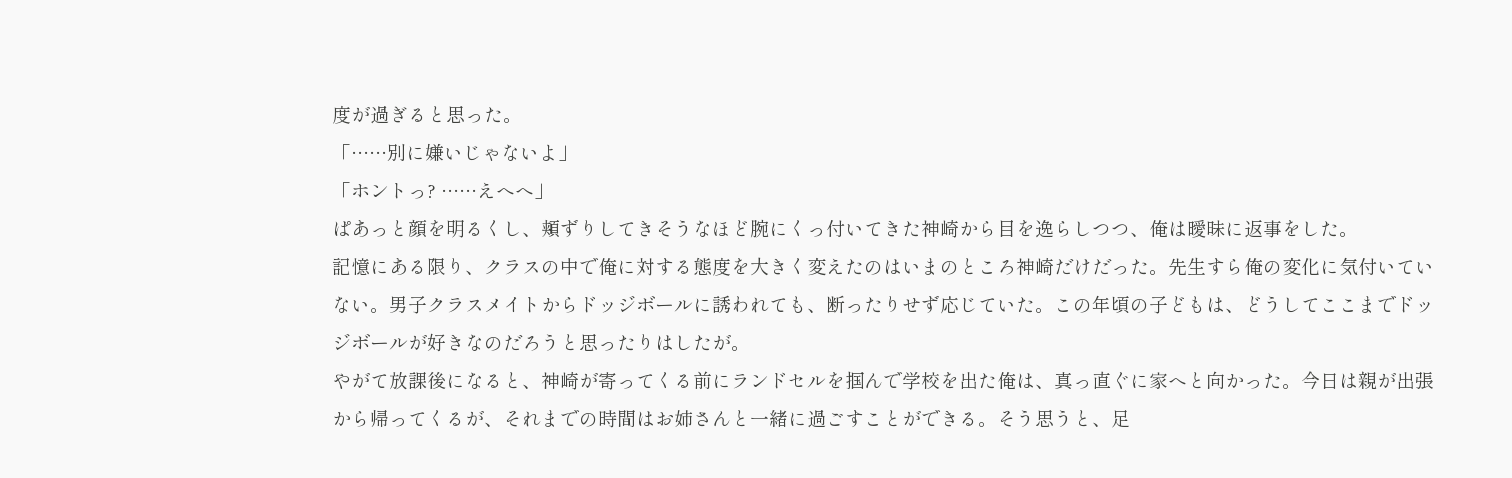度が過ぎると思った。
「……別に嫌いじゃないよ」
「ホントっ? ……えへへ」
ぱあっと顔を明るくし、頬ずりしてきそうなほど腕にくっ付いてきた神崎から目を逸らしつつ、俺は曖昧に返事をした。
記憶にある限り、クラスの中で俺に対する態度を大きく変えたのはいまのところ神崎だけだった。先生すら俺の変化に気付いていない。男子クラスメイトからドッジボールに誘われても、断ったりせず応じていた。この年頃の子どもは、どうしてここまでドッジボールが好きなのだろうと思ったりはしたが。
やがて放課後になると、神崎が寄ってくる前にランドセルを掴んで学校を出た俺は、真っ直ぐに家へと向かった。今日は親が出張から帰ってくるが、それまでの時間はお姉さんと一緒に過ごすことができる。そう思うと、足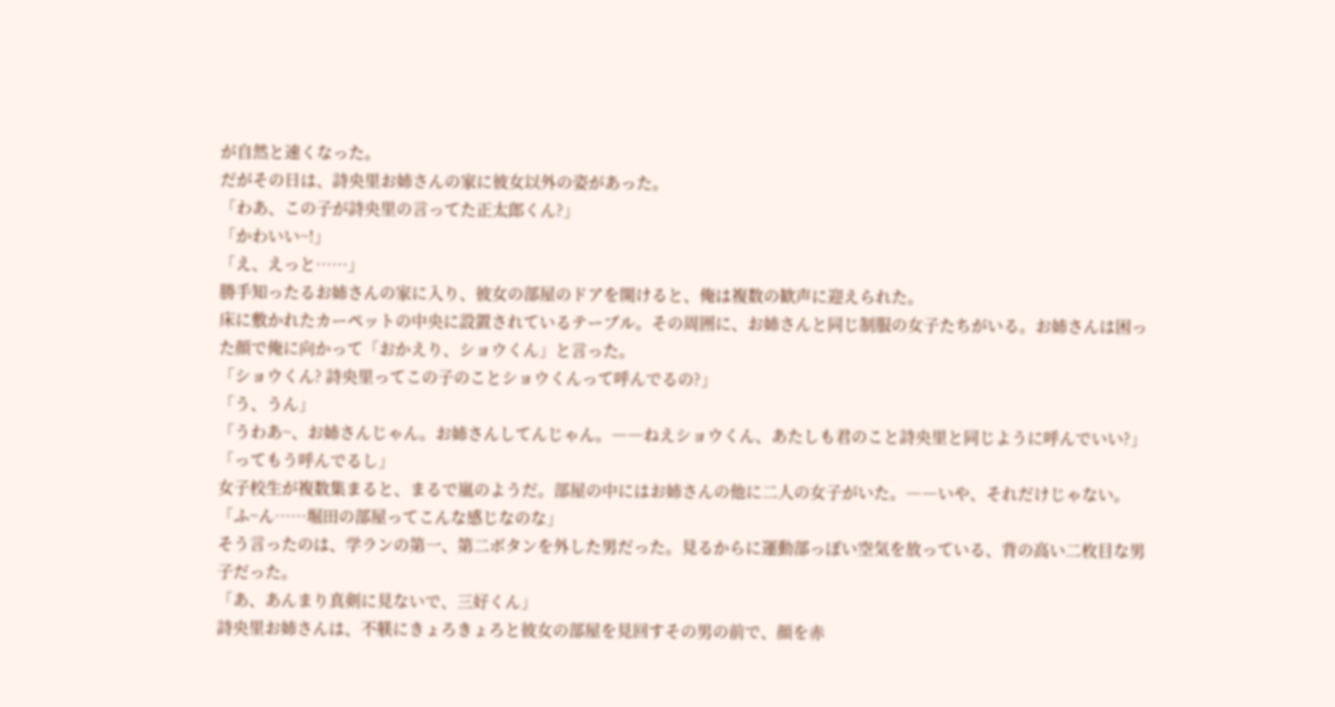が自然と速くなった。
だがその日は、詩央里お姉さんの家に彼女以外の姿があった。
「わあ、この子が詩央里の言ってた正太郎くん?」
「かわいい~!」
「え、えっと……」
勝手知ったるお姉さんの家に入り、彼女の部屋のドアを開けると、俺は複数の歓声に迎えられた。
床に敷かれたカーペットの中央に設置されているテーブル。その周囲に、お姉さんと同じ制服の女子たちがいる。お姉さんは困った顔で俺に向かって「おかえり、ショウくん」と言った。
「ショウくん? 詩央里ってこの子のことショウくんって呼んでるの?」
「う、うん」
「うわあ~、お姉さんじゃん。お姉さんしてんじゃん。――ねえショウくん、あたしも君のこと詩央里と同じように呼んでいい?」
「ってもう呼んでるし」
女子校生が複数集まると、まるで嵐のようだ。部屋の中にはお姉さんの他に二人の女子がいた。――いや、それだけじゃない。
「ふ~ん……堀田の部屋ってこんな感じなのな」
そう言ったのは、学ランの第一、第二ボタンを外した男だった。見るからに運動部っぽい空気を放っている、背の高い二枚目な男子だった。
「あ、あんまり真剣に見ないで、三好くん」
詩央里お姉さんは、不躾にきょろきょろと彼女の部屋を見回すその男の前で、顔を赤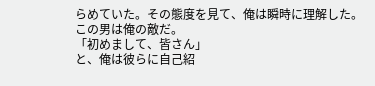らめていた。その態度を見て、俺は瞬時に理解した。
この男は俺の敵だ。
「初めまして、皆さん」
と、俺は彼らに自己紹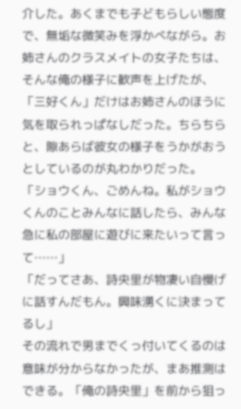介した。あくまでも子どもらしい態度で、無垢な微笑みを浮かべながら。お姉さんのクラスメイトの女子たちは、そんな俺の様子に歓声を上げたが、「三好くん」だけはお姉さんのほうに気を取られっぱなしだった。ちらちらと、隙あらば彼女の様子をうかがおうとしているのが丸わかりだった。
「ショウくん、ごめんね。私がショウくんのことみんなに話したら、みんな急に私の部屋に遊びに来たいって言って……」
「だってさあ、詩央里が物凄い自慢げに話すんだもん。興味湧くに決まってるし」
その流れで男までくっ付いてくるのは意味が分からなかったが、まあ推測はできる。「俺の詩央里」を前から狙っ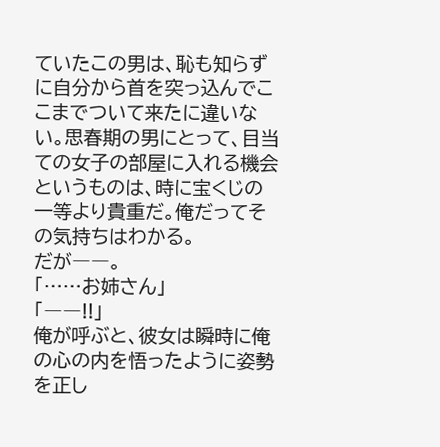ていたこの男は、恥も知らずに自分から首を突っ込んでここまでついて来たに違いない。思春期の男にとって、目当ての女子の部屋に入れる機会というものは、時に宝くじの一等より貴重だ。俺だってその気持ちはわかる。
だが――。
「……お姉さん」
「――!!」
俺が呼ぶと、彼女は瞬時に俺の心の内を悟ったように姿勢を正し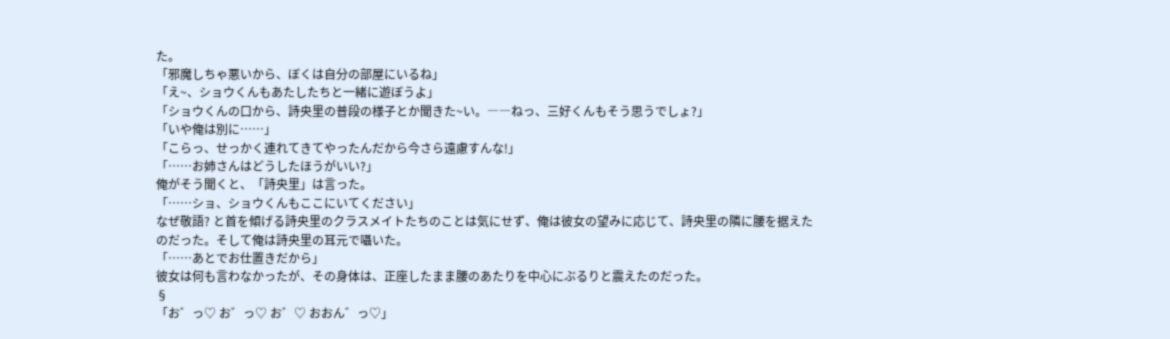た。
「邪魔しちゃ悪いから、ぼくは自分の部屋にいるね」
「え~、ショウくんもあたしたちと一緒に遊ぼうよ」
「ショウくんの口から、詩央里の普段の様子とか聞きた~い。――ねっ、三好くんもそう思うでしょ?」
「いや俺は別に……」
「こらっ、せっかく連れてきてやったんだから今さら遠慮すんな!」
「……お姉さんはどうしたほうがいい?」
俺がそう聞くと、「詩央里」は言った。
「……ショ、ショウくんもここにいてください」
なぜ敬語? と首を傾げる詩央里のクラスメイトたちのことは気にせず、俺は彼女の望みに応じて、詩央里の隣に腰を据えたのだった。そして俺は詩央里の耳元で囁いた。
「……あとでお仕置きだから」
彼女は何も言わなかったが、その身体は、正座したまま腰のあたりを中心にぶるりと震えたのだった。
§
「お゛っ♡ お゛っ♡ お゛♡ おおん゛っ♡」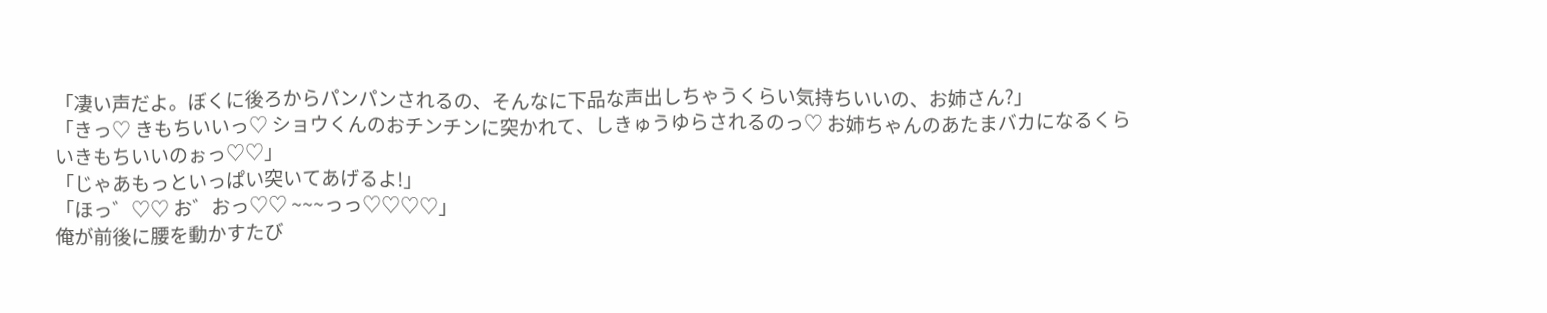「凄い声だよ。ぼくに後ろからパンパンされるの、そんなに下品な声出しちゃうくらい気持ちいいの、お姉さん?」
「きっ♡ きもちいいっ♡ ショウくんのおチンチンに突かれて、しきゅうゆらされるのっ♡ お姉ちゃんのあたまバカになるくらいきもちいいのぉっ♡♡」
「じゃあもっといっぱい突いてあげるよ!」
「ほっ゛♡♡ お゛おっ♡♡ ~~~っっ♡♡♡♡」
俺が前後に腰を動かすたび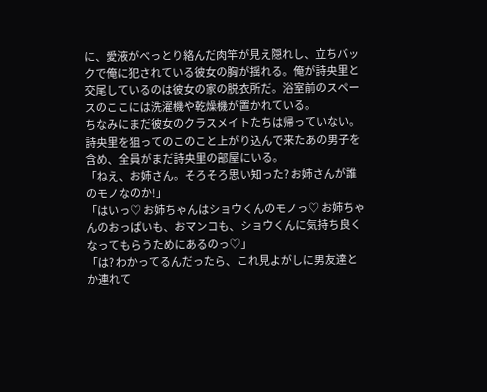に、愛液がべっとり絡んだ肉竿が見え隠れし、立ちバックで俺に犯されている彼女の胸が揺れる。俺が詩央里と交尾しているのは彼女の家の脱衣所だ。浴室前のスペースのここには洗濯機や乾燥機が置かれている。
ちなみにまだ彼女のクラスメイトたちは帰っていない。詩央里を狙ってのこのこと上がり込んで来たあの男子を含め、全員がまだ詩央里の部屋にいる。
「ねえ、お姉さん。そろそろ思い知った? お姉さんが誰のモノなのか!」
「はいっ♡ お姉ちゃんはショウくんのモノっ♡ お姉ちゃんのおっぱいも、おマンコも、ショウくんに気持ち良くなってもらうためにあるのっ♡」
「は? わかってるんだったら、これ見よがしに男友達とか連れて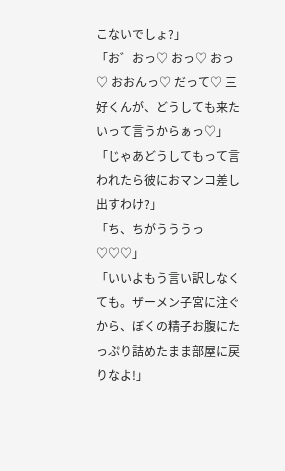こないでしょ?」
「お゛おっ♡ おっ♡ おっ♡ おおんっ♡ だって♡ 三好くんが、どうしても来たいって言うからぁっ♡」
「じゃあどうしてもって言われたら彼におマンコ差し出すわけ?」
「ち、ちがうううっ♡♡♡」
「いいよもう言い訳しなくても。ザーメン子宮に注ぐから、ぼくの精子お腹にたっぷり詰めたまま部屋に戻りなよ!」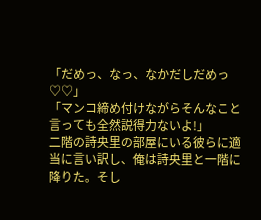「だめっ、なっ、なかだしだめっ♡♡」
「マンコ締め付けながらそんなこと言っても全然説得力ないよ!」
二階の詩央里の部屋にいる彼らに適当に言い訳し、俺は詩央里と一階に降りた。そし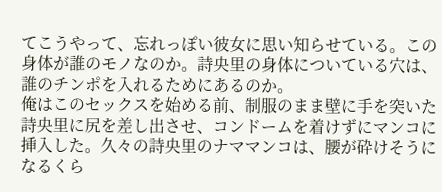てこうやって、忘れっぽい彼女に思い知らせている。この身体が誰のモノなのか。詩央里の身体についている穴は、誰のチンポを入れるためにあるのか。
俺はこのセックスを始める前、制服のまま壁に手を突いた詩央里に尻を差し出させ、コンドームを着けずにマンコに挿入した。久々の詩央里のナママンコは、腰が砕けそうになるくら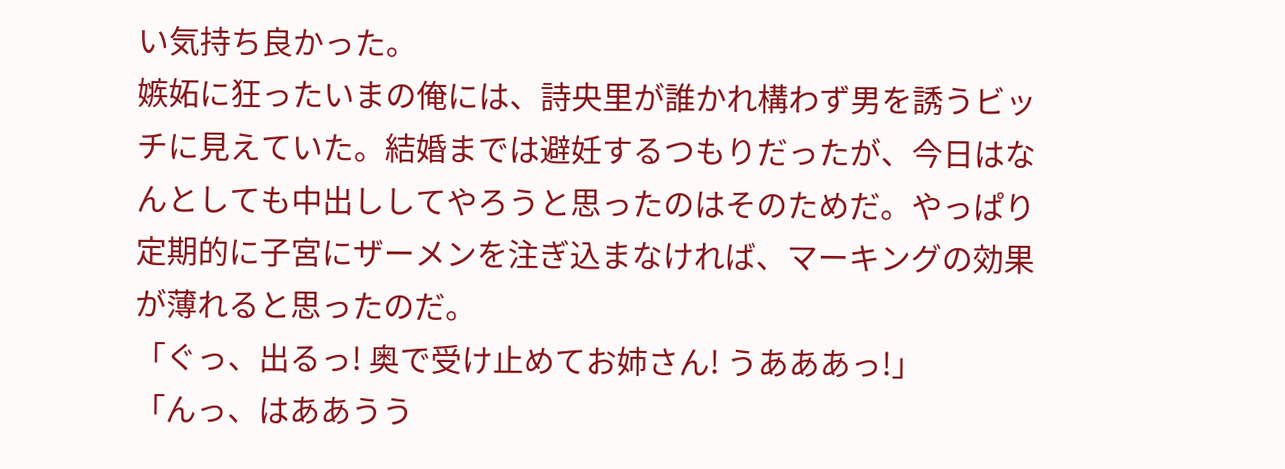い気持ち良かった。
嫉妬に狂ったいまの俺には、詩央里が誰かれ構わず男を誘うビッチに見えていた。結婚までは避妊するつもりだったが、今日はなんとしても中出ししてやろうと思ったのはそのためだ。やっぱり定期的に子宮にザーメンを注ぎ込まなければ、マーキングの効果が薄れると思ったのだ。
「ぐっ、出るっ! 奥で受け止めてお姉さん! うあああっ!」
「んっ、はああうう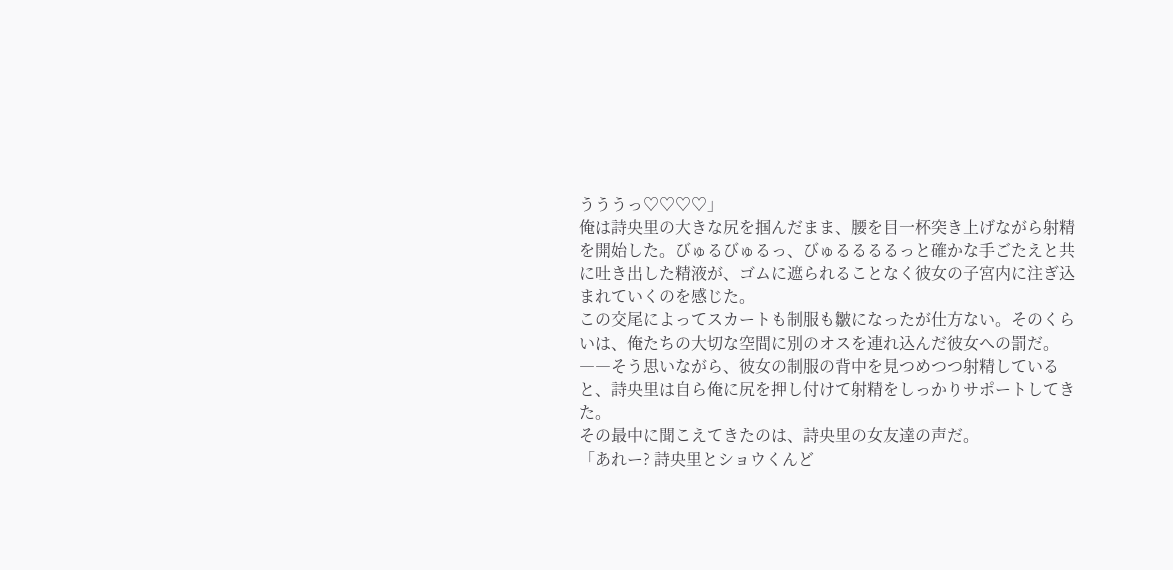うううっ♡♡♡♡」
俺は詩央里の大きな尻を掴んだまま、腰を目一杯突き上げながら射精を開始した。びゅるびゅるっ、びゅるるるるっと確かな手ごたえと共に吐き出した精液が、ゴムに遮られることなく彼女の子宮内に注ぎ込まれていくのを感じた。
この交尾によってスカートも制服も皺になったが仕方ない。そのくらいは、俺たちの大切な空間に別のオスを連れ込んだ彼女への罰だ。――そう思いながら、彼女の制服の背中を見つめつつ射精していると、詩央里は自ら俺に尻を押し付けて射精をしっかりサポートしてきた。
その最中に聞こえてきたのは、詩央里の女友達の声だ。
「あれー? 詩央里とショウくんど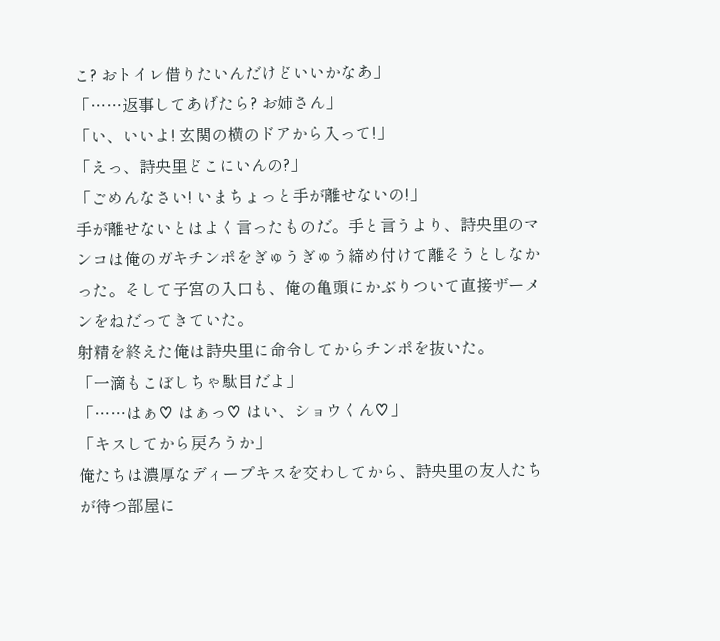こ? おトイレ借りたいんだけどいいかなあ」
「……返事してあげたら? お姉さん」
「い、いいよ! 玄関の横のドアから入って!」
「えっ、詩央里どこにいんの?」
「ごめんなさい! いまちょっと手が離せないの!」
手が離せないとはよく言ったものだ。手と言うより、詩央里のマンコは俺のガキチンポをぎゅうぎゅう締め付けて離そうとしなかった。そして子宮の入口も、俺の亀頭にかぶりついて直接ザーメンをねだってきていた。
射精を終えた俺は詩央里に命令してからチンポを抜いた。
「一滴もこぼしちゃ駄目だよ」
「……はぁ♡ はぁっ♡ はい、ショウくん♡」
「キスしてから戻ろうか」
俺たちは濃厚なディープキスを交わしてから、詩央里の友人たちが待つ部屋に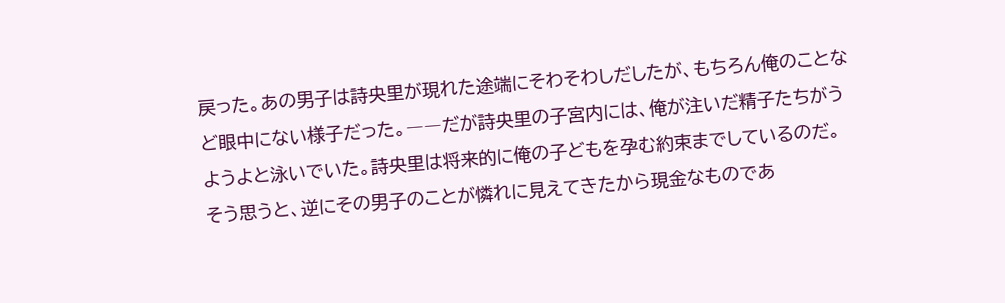戻った。あの男子は詩央里が現れた途端にそわそわしだしたが、もちろん俺のことなど眼中にない様子だった。――だが詩央里の子宮内には、俺が注いだ精子たちがうようよと泳いでいた。詩央里は将来的に俺の子どもを孕む約束までしているのだ。そう思うと、逆にその男子のことが憐れに見えてきたから現金なものであ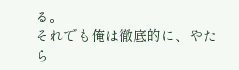る。
それでも俺は徹底的に、やたら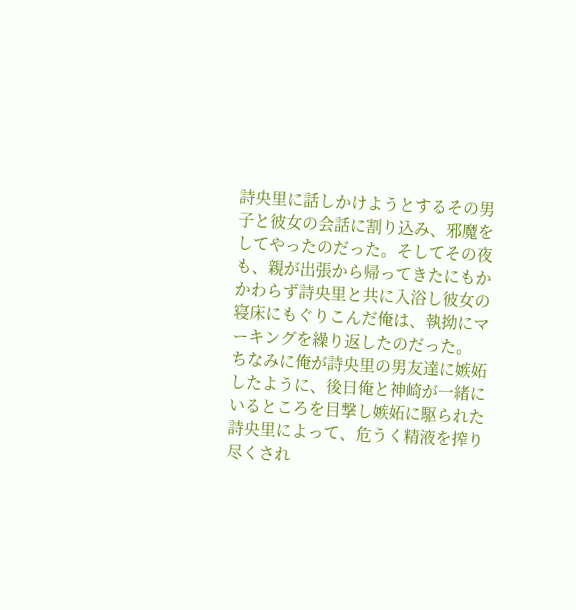詩央里に話しかけようとするその男子と彼女の会話に割り込み、邪魔をしてやったのだった。そしてその夜も、親が出張から帰ってきたにもかかわらず詩央里と共に入浴し彼女の寝床にもぐりこんだ俺は、執拗にマーキングを繰り返したのだった。
ちなみに俺が詩央里の男友達に嫉妬したように、後日俺と神崎が一緒にいるところを目撃し嫉妬に駆られた詩央里によって、危うく精液を搾り尽くされ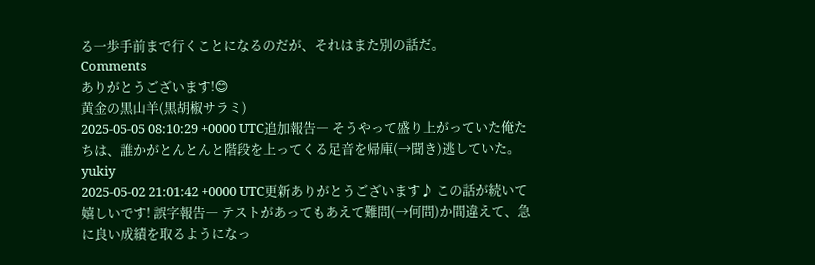る一歩手前まで行くことになるのだが、それはまた別の話だ。
Comments
ありがとうございます!😊
黄金の黒山羊(黒胡椒サラミ)
2025-05-05 08:10:29 +0000 UTC追加報告― そうやって盛り上がっていた俺たちは、誰かがとんとんと階段を上ってくる足音を帰庫(→聞き)逃していた。
yukiy
2025-05-02 21:01:42 +0000 UTC更新ありがとうございます♪ この話が続いて嬉しいです! 誤字報告― テストがあってもあえて難問(→何問)か間違えて、急に良い成績を取るようになっ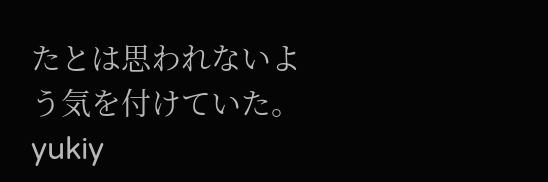たとは思われないよう気を付けていた。
yukiy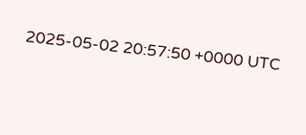2025-05-02 20:57:50 +0000 UTC